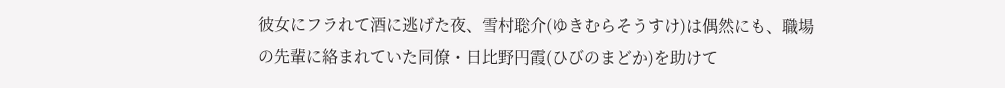彼女にフラれて酒に逃げた夜、雪村聡介(ゆきむらそうすけ)は偶然にも、職場の先輩に絡まれていた同僚・日比野円霞(ひびのまどか)を助けて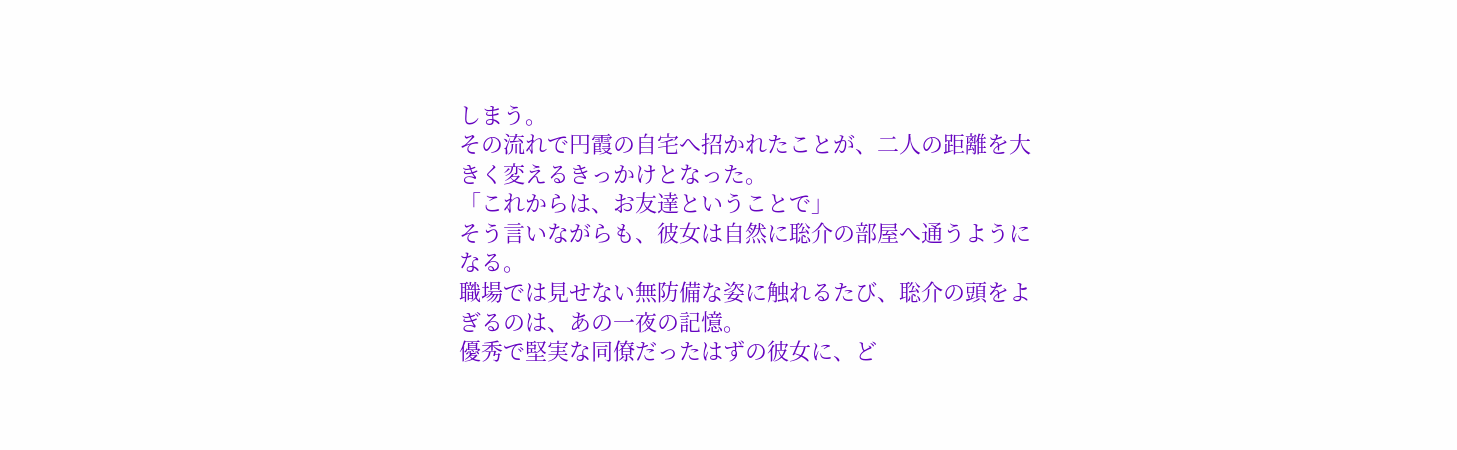しまう。
その流れで円霞の自宅へ招かれたことが、二人の距離を大きく変えるきっかけとなった。
「これからは、お友達ということで」
そう言いながらも、彼女は自然に聡介の部屋へ通うようになる。
職場では見せない無防備な姿に触れるたび、聡介の頭をよぎるのは、あの一夜の記憶。
優秀で堅実な同僚だったはずの彼女に、ど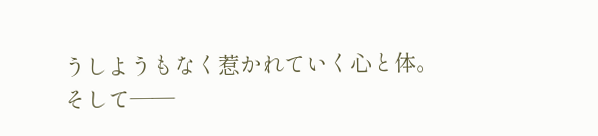うしようもなく惹かれていく心と体。
そして——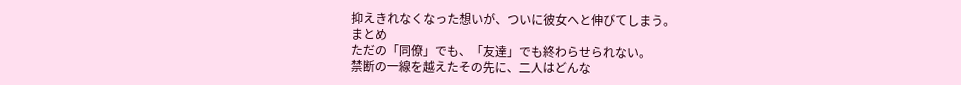抑えきれなくなった想いが、ついに彼女へと伸びてしまう。
まとめ
ただの「同僚」でも、「友達」でも終わらせられない。
禁断の一線を越えたその先に、二人はどんな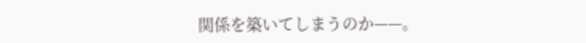関係を築いてしまうのか——。